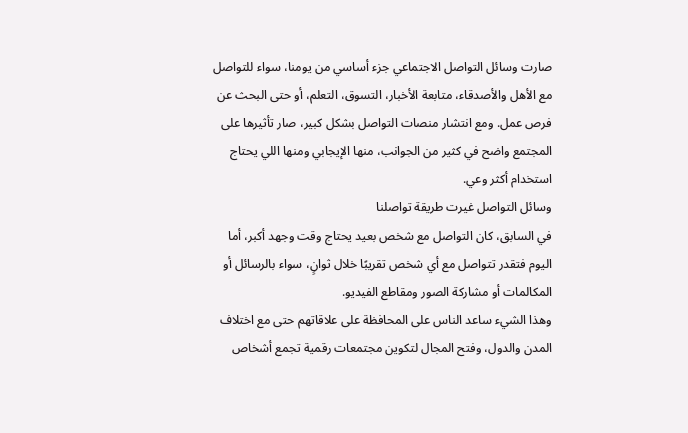صارت وسائل التواصل الاجتماعي جزء أساسي من يومنا، سواء للتواصل مع الأهل والأصدقاء، متابعة الأخبار، التسوق، التعلم، أو حتى البحث عن فرص عمل. ومع انتشار منصات التواصل بشكل كبير، صار تأثيرها على المجتمع واضح في كثير من الجوانب، منها الإيجابي ومنها اللي يحتاج استخدام أكثر وعي.
وسائل التواصل غيرت طريقة تواصلنا
في السابق، كان التواصل مع شخص بعيد يحتاج وقت وجهد أكبر، أما اليوم فتقدر تتواصل مع أي شخص تقريبًا خلال ثوانٍ، سواء بالرسائل أو المكالمات أو مشاركة الصور ومقاطع الفيديو.
وهذا الشيء ساعد الناس على المحافظة على علاقاتهم حتى مع اختلاف المدن والدول، وفتح المجال لتكوين مجتمعات رقمية تجمع أشخاص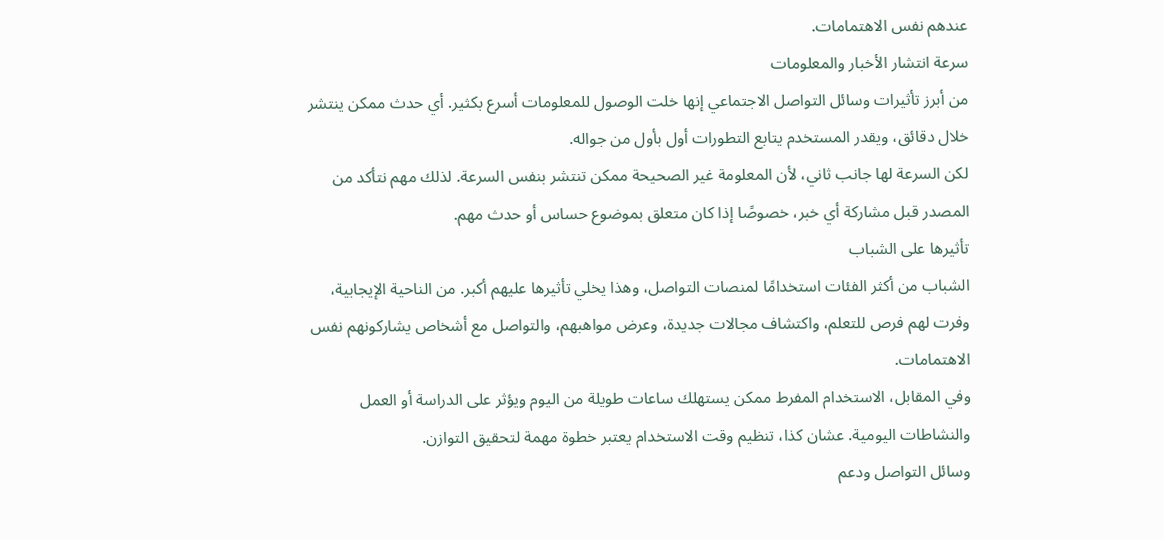عندهم نفس الاهتمامات.
سرعة انتشار الأخبار والمعلومات
من أبرز تأثيرات وسائل التواصل الاجتماعي إنها خلت الوصول للمعلومات أسرع بكثير. أي حدث ممكن ينتشر خلال دقائق، ويقدر المستخدم يتابع التطورات أول بأول من جواله.
لكن السرعة لها جانب ثاني، لأن المعلومة غير الصحيحة ممكن تنتشر بنفس السرعة. لذلك مهم نتأكد من المصدر قبل مشاركة أي خبر، خصوصًا إذا كان متعلق بموضوع حساس أو حدث مهم.
تأثيرها على الشباب
الشباب من أكثر الفئات استخدامًا لمنصات التواصل، وهذا يخلي تأثيرها عليهم أكبر. من الناحية الإيجابية، وفرت لهم فرص للتعلم، واكتشاف مجالات جديدة، وعرض مواهبهم، والتواصل مع أشخاص يشاركونهم نفس الاهتمامات.
وفي المقابل، الاستخدام المفرط ممكن يستهلك ساعات طويلة من اليوم ويؤثر على الدراسة أو العمل والنشاطات اليومية. عشان كذا، تنظيم وقت الاستخدام يعتبر خطوة مهمة لتحقيق التوازن.
وسائل التواصل ودعم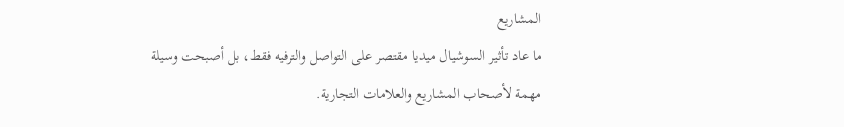المشاريع
ما عاد تأثير السوشيال ميديا مقتصر على التواصل والترفيه فقط، بل أصبحت وسيلة مهمة لأصحاب المشاريع والعلامات التجارية.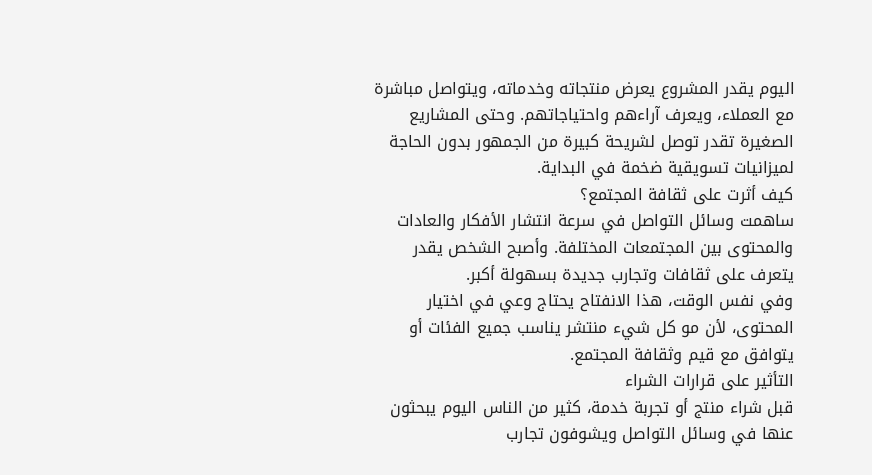اليوم يقدر المشروع يعرض منتجاته وخدماته، ويتواصل مباشرة مع العملاء، ويعرف آراءهم واحتياجاتهم. وحتى المشاريع الصغيرة تقدر توصل لشريحة كبيرة من الجمهور بدون الحاجة لميزانيات تسويقية ضخمة في البداية.
كيف أثرت على ثقافة المجتمع؟
ساهمت وسائل التواصل في سرعة انتشار الأفكار والعادات والمحتوى بين المجتمعات المختلفة. وأصبح الشخص يقدر يتعرف على ثقافات وتجارب جديدة بسهولة أكبر.
وفي نفس الوقت، هذا الانفتاح يحتاج وعي في اختيار المحتوى، لأن مو كل شيء منتشر يناسب جميع الفئات أو يتوافق مع قيم وثقافة المجتمع.
التأثير على قرارات الشراء
قبل شراء منتج أو تجربة خدمة، كثير من الناس اليوم يبحثون عنها في وسائل التواصل ويشوفون تجارب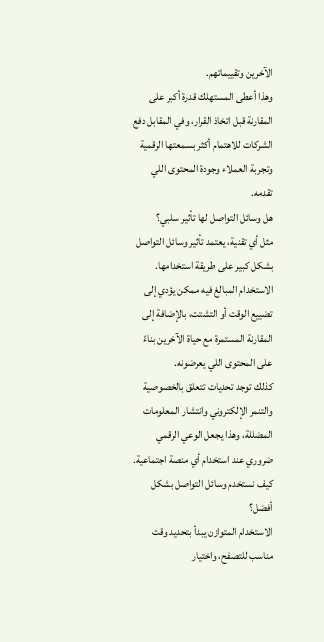الآخرين وتقييماتهم.
وهذا أعطى المستهلك قدرة أكبر على المقارنة قبل اتخاذ القرار، وفي المقابل دفع الشركات للاهتمام أكثر بسمعتها الرقمية وتجربة العملاء وجودة المحتوى اللي تقدمه.
هل وسائل التواصل لها تأثير سلبي؟
مثل أي تقنية، يعتمد تأثير وسائل التواصل بشكل كبير على طريقة استخدامها. الاستخدام المبالغ فيه ممكن يؤدي إلى تضييع الوقت أو التشتت، بالإضافة إلى المقارنة المستمرة مع حياة الآخرين بناءً على المحتوى اللي يعرضونه.
كذلك توجد تحديات تتعلق بالخصوصية والتنمر الإلكتروني وانتشار المعلومات المضللة، وهذا يجعل الوعي الرقمي ضروري عند استخدام أي منصة اجتماعية.
كيف نستخدم وسائل التواصل بشكل أفضل؟
الاستخدام المتوازن يبدأ بتحديد وقت مناسب للتصفح، واختيار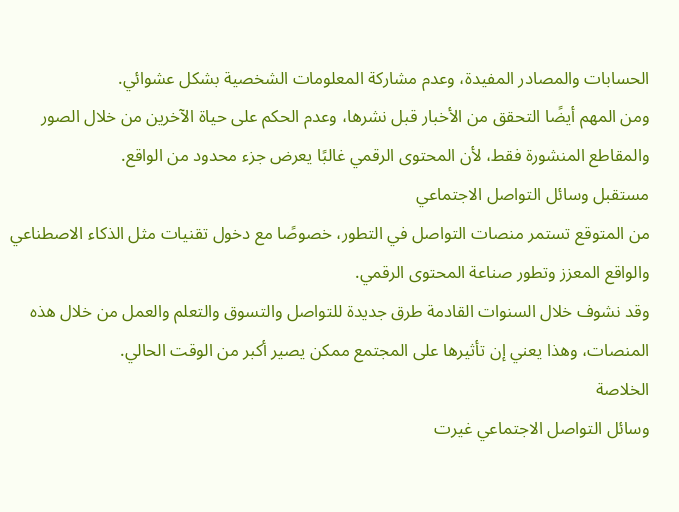الحسابات والمصادر المفيدة، وعدم مشاركة المعلومات الشخصية بشكل عشوائي.
ومن المهم أيضًا التحقق من الأخبار قبل نشرها، وعدم الحكم على حياة الآخرين من خلال الصور والمقاطع المنشورة فقط، لأن المحتوى الرقمي غالبًا يعرض جزء محدود من الواقع.
مستقبل وسائل التواصل الاجتماعي
من المتوقع تستمر منصات التواصل في التطور، خصوصًا مع دخول تقنيات مثل الذكاء الاصطناعي والواقع المعزز وتطور صناعة المحتوى الرقمي.
وقد نشوف خلال السنوات القادمة طرق جديدة للتواصل والتسوق والتعلم والعمل من خلال هذه المنصات، وهذا يعني إن تأثيرها على المجتمع ممكن يصير أكبر من الوقت الحالي.
الخلاصة
وسائل التواصل الاجتماعي غيرت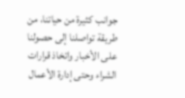جوانب كثيرة من حياتنا، من طريقة تواصلنا إلى حصولنا على الأخبار واتخاذ قرارات الشراء وحتى إدارة الأعمال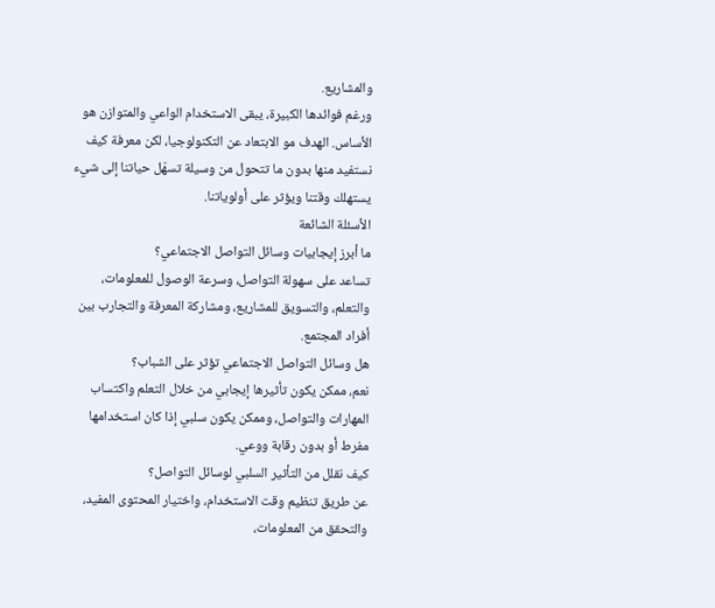والمشاريع.
ورغم فوائدها الكبيرة، يبقى الاستخدام الواعي والمتوازن هو الأساس. الهدف مو الابتعاد عن التكنولوجيا، لكن معرفة كيف نستفيد منها بدون ما تتحول من وسيلة تسهّل حياتنا إلى شيء يستهلك وقتنا ويؤثر على أولوياتنا.
الأسئلة الشائعة
ما أبرز إيجابيات وسائل التواصل الاجتماعي؟
تساعد على سهولة التواصل، وسرعة الوصول للمعلومات، والتعلم، والتسويق للمشاريع، ومشاركة المعرفة والتجارب بين أفراد المجتمع.
هل وسائل التواصل الاجتماعي تؤثر على الشباب؟
نعم، ممكن يكون تأثيرها إيجابي من خلال التعلم واكتساب المهارات والتواصل، وممكن يكون سلبي إذا كان استخدامها مفرط أو بدون رقابة ووعي.
كيف نقلل من التأثير السلبي لوسائل التواصل؟
عن طريق تنظيم وقت الاستخدام، واختيار المحتوى المفيد، والتحقق من المعلومات،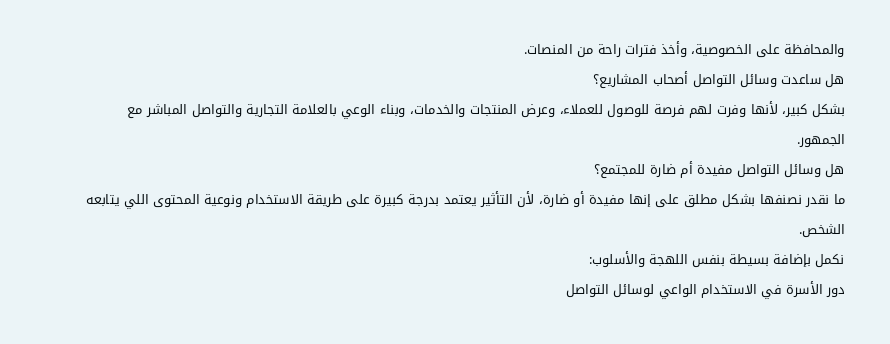والمحافظة على الخصوصية، وأخذ فترات راحة من المنصات.
هل ساعدت وسائل التواصل أصحاب المشاريع؟
بشكل كبير، لأنها وفرت لهم فرصة للوصول للعملاء، وعرض المنتجات والخدمات، وبناء الوعي بالعلامة التجارية والتواصل المباشر مع الجمهور.
هل وسائل التواصل مفيدة أم ضارة للمجتمع؟
ما نقدر نصنفها بشكل مطلق على إنها مفيدة أو ضارة، لأن التأثير يعتمد بدرجة كبيرة على طريقة الاستخدام ونوعية المحتوى اللي يتابعه الشخص.
نكمل بإضافة بسيطة بنفس اللهجة والأسلوب:
دور الأسرة في الاستخدام الواعي لوسائل التواصل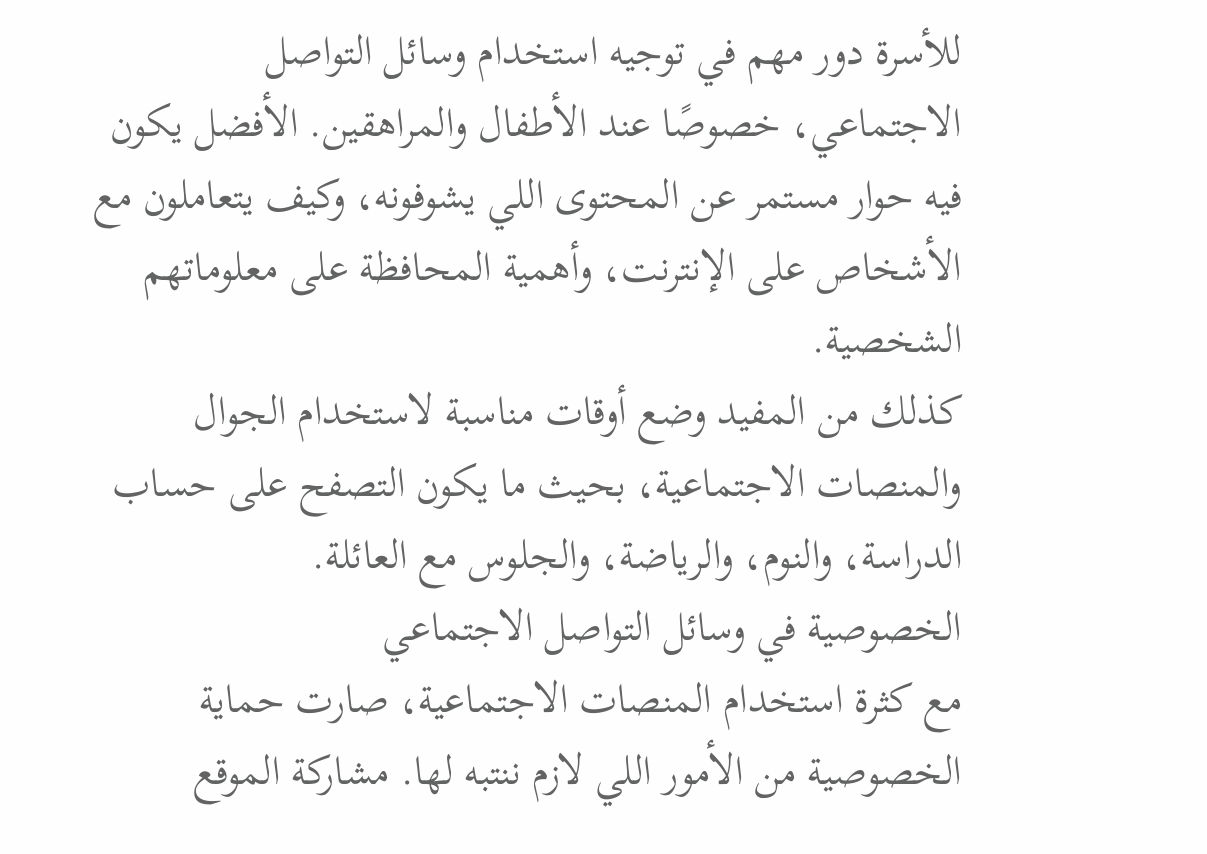للأسرة دور مهم في توجيه استخدام وسائل التواصل الاجتماعي، خصوصًا عند الأطفال والمراهقين. الأفضل يكون فيه حوار مستمر عن المحتوى اللي يشوفونه، وكيف يتعاملون مع الأشخاص على الإنترنت، وأهمية المحافظة على معلوماتهم الشخصية.
كذلك من المفيد وضع أوقات مناسبة لاستخدام الجوال والمنصات الاجتماعية، بحيث ما يكون التصفح على حساب الدراسة، والنوم، والرياضة، والجلوس مع العائلة.
الخصوصية في وسائل التواصل الاجتماعي
مع كثرة استخدام المنصات الاجتماعية، صارت حماية الخصوصية من الأمور اللي لازم ننتبه لها. مشاركة الموقع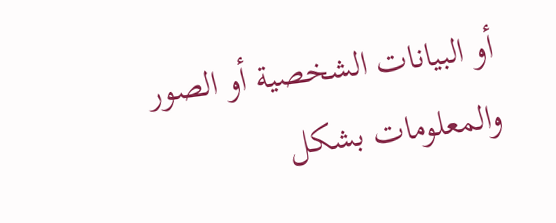أو البيانات الشخصية أو الصور والمعلومات بشكل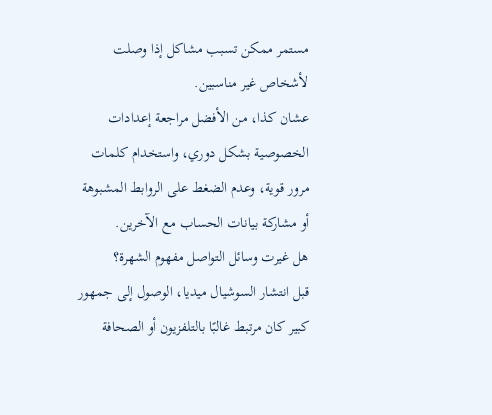مستمر ممكن تسبب مشاكل إذا وصلت لأشخاص غير مناسبين.
عشان كذا، من الأفضل مراجعة إعدادات الخصوصية بشكل دوري، واستخدام كلمات مرور قوية، وعدم الضغط على الروابط المشبوهة أو مشاركة بيانات الحساب مع الآخرين.
هل غيرت وسائل التواصل مفهوم الشهرة؟
قبل انتشار السوشيال ميديا، الوصول إلى جمهور كبير كان مرتبط غالبًا بالتلفزيون أو الصحافة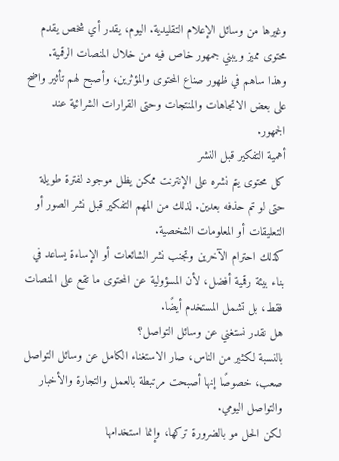وغيرها من وسائل الإعلام التقليدية. اليوم، يقدر أي شخص يقدم محتوى مميز ويبني جمهور خاص فيه من خلال المنصات الرقمية.
وهذا ساهم في ظهور صناع المحتوى والمؤثرين، وأصبح لهم تأثير واضح على بعض الاتجاهات والمنتجات وحتى القرارات الشرائية عند الجمهور.
أهمية التفكير قبل النشر
كل محتوى يتم نشره على الإنترنت ممكن يظل موجود لفترة طويلة حتى لو تم حذفه بعدين. لذلك من المهم التفكير قبل نشر الصور أو التعليقات أو المعلومات الشخصية.
كذلك احترام الآخرين وتجنب نشر الشائعات أو الإساءة يساعد في بناء بيئة رقمية أفضل، لأن المسؤولية عن المحتوى ما تقع على المنصات فقط، بل تشمل المستخدم أيضًا.
هل نقدر نستغني عن وسائل التواصل؟
بالنسبة لكثير من الناس، صار الاستغناء الكامل عن وسائل التواصل صعب، خصوصًا إنها أصبحت مرتبطة بالعمل والتجارة والأخبار والتواصل اليومي.
لكن الحل مو بالضرورة تركها، وإنما استخدامها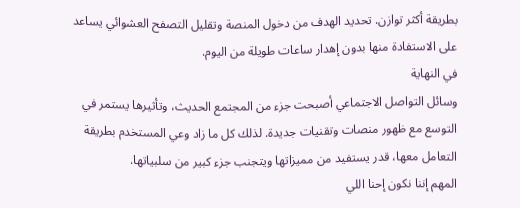بطريقة أكثر توازن. تحديد الهدف من دخول المنصة وتقليل التصفح العشوائي يساعد على الاستفادة منها بدون إهدار ساعات طويلة من اليوم.
في النهاية
وسائل التواصل الاجتماعي أصبحت جزء من المجتمع الحديث، وتأثيرها يستمر في التوسع مع ظهور منصات وتقنيات جديدة. لذلك كل ما زاد وعي المستخدم بطريقة التعامل معها، قدر يستفيد من مميزاتها ويتجنب جزء كبير من سلبياتها.
المهم إننا نكون إحنا اللي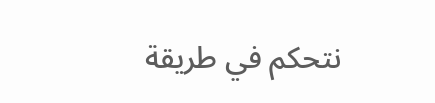نتحكم في طريقة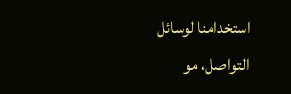استخدامنا لوسائل التواصل، مو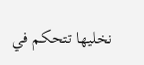نخليها تتحكم في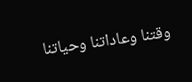وقتنا وعاداتنا وحياتنا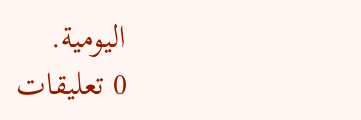اليومية.
0 تعليقات